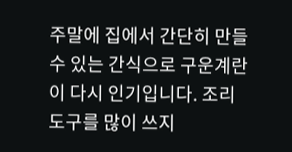주말에 집에서 간단히 만들 수 있는 간식으로 구운계란이 다시 인기입니다. 조리 도구를 많이 쓰지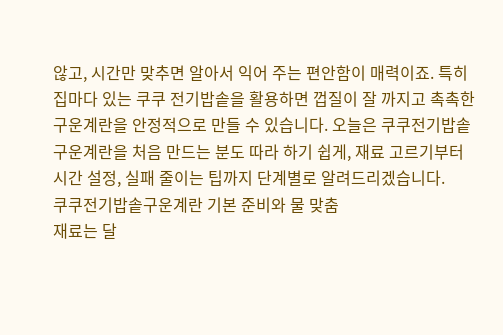않고, 시간만 맞추면 알아서 익어 주는 편안함이 매력이죠. 특히 집마다 있는 쿠쿠 전기밥솥을 활용하면 껍질이 잘 까지고 촉촉한 구운계란을 안정적으로 만들 수 있습니다. 오늘은 쿠쿠전기밥솥구운계란을 처음 만드는 분도 따라 하기 쉽게, 재료 고르기부터 시간 설정, 실패 줄이는 팁까지 단계별로 알려드리겠습니다.
쿠쿠전기밥솥구운계란 기본 준비와 물 맞춤
재료는 달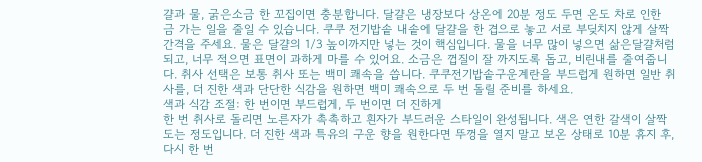걀과 물, 굵은소금 한 꼬집이면 충분합니다. 달걀은 냉장보다 상온에 20분 정도 두면 온도 차로 인한 금 가는 일을 줄일 수 있습니다. 쿠쿠 전기밥솥 내솥에 달걀을 한 겹으로 놓고 서로 부딪치지 않게 살짝 간격을 주세요. 물은 달걀의 1/3 높이까지만 넣는 것이 핵심입니다. 물을 너무 많이 넣으면 삶은달걀처럼 되고, 너무 적으면 표면이 과하게 마를 수 있어요. 소금은 껍질이 잘 까지도록 돕고, 비린내를 줄여줍니다. 취사 선택은 보통 취사 또는 백미 쾌속을 씁니다. 쿠쿠전기밥솥구운계란을 부드럽게 원하면 일반 취사를, 더 진한 색과 단단한 식감을 원하면 백미 쾌속으로 두 번 돌릴 준비를 하세요.
색과 식감 조절: 한 번이면 부드럽게, 두 번이면 더 진하게
한 번 취사로 돌리면 노른자가 촉촉하고 흰자가 부드러운 스타일이 완성됩니다. 색은 연한 갈색이 살짝 도는 정도입니다. 더 진한 색과 특유의 구운 향을 원한다면 뚜껑을 열지 말고 보온 상태로 10분 휴지 후, 다시 한 번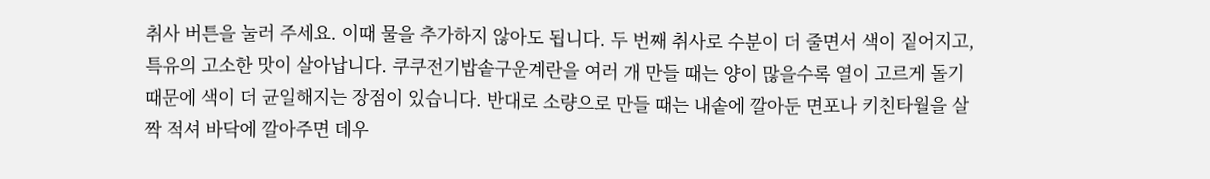취사 버튼을 눌러 주세요. 이때 물을 추가하지 않아도 됩니다. 두 번째 취사로 수분이 더 줄면서 색이 짙어지고, 특유의 고소한 맛이 살아납니다. 쿠쿠전기밥솥구운계란을 여러 개 만들 때는 양이 많을수록 열이 고르게 돌기 때문에 색이 더 균일해지는 장점이 있습니다. 반대로 소량으로 만들 때는 내솥에 깔아둔 면포나 키친타월을 살짝 적셔 바닥에 깔아주면 데우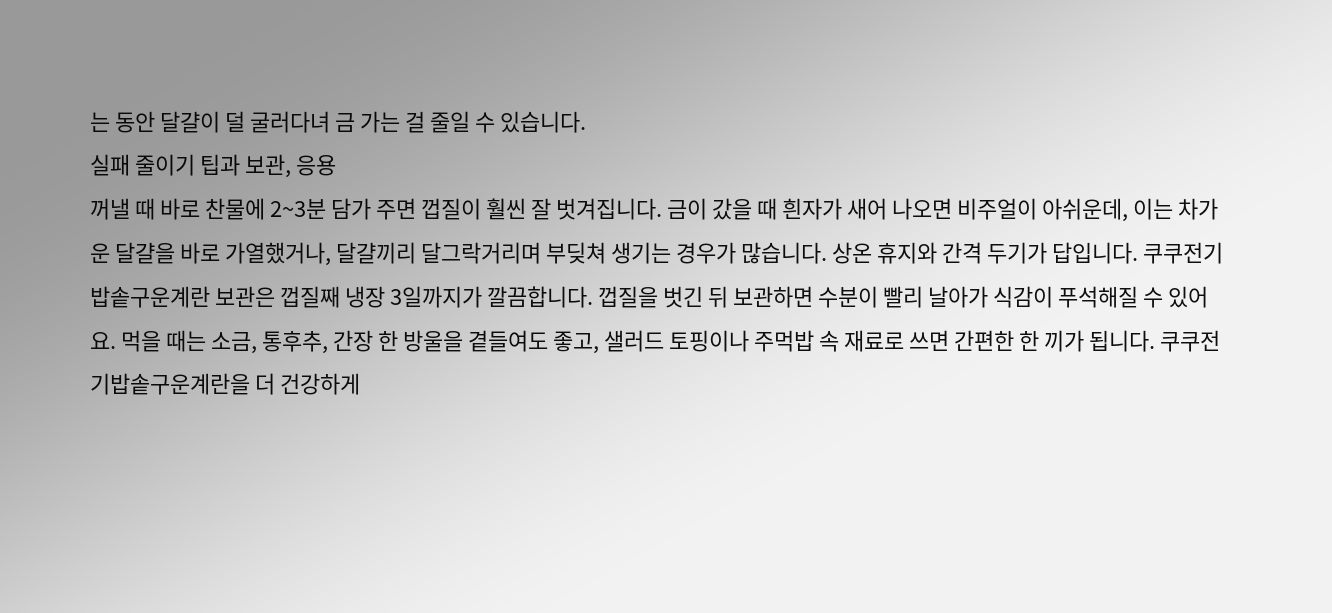는 동안 달걀이 덜 굴러다녀 금 가는 걸 줄일 수 있습니다.
실패 줄이기 팁과 보관, 응용
꺼낼 때 바로 찬물에 2~3분 담가 주면 껍질이 훨씬 잘 벗겨집니다. 금이 갔을 때 흰자가 새어 나오면 비주얼이 아쉬운데, 이는 차가운 달걀을 바로 가열했거나, 달걀끼리 달그락거리며 부딪쳐 생기는 경우가 많습니다. 상온 휴지와 간격 두기가 답입니다. 쿠쿠전기밥솥구운계란 보관은 껍질째 냉장 3일까지가 깔끔합니다. 껍질을 벗긴 뒤 보관하면 수분이 빨리 날아가 식감이 푸석해질 수 있어요. 먹을 때는 소금, 통후추, 간장 한 방울을 곁들여도 좋고, 샐러드 토핑이나 주먹밥 속 재료로 쓰면 간편한 한 끼가 됩니다. 쿠쿠전기밥솥구운계란을 더 건강하게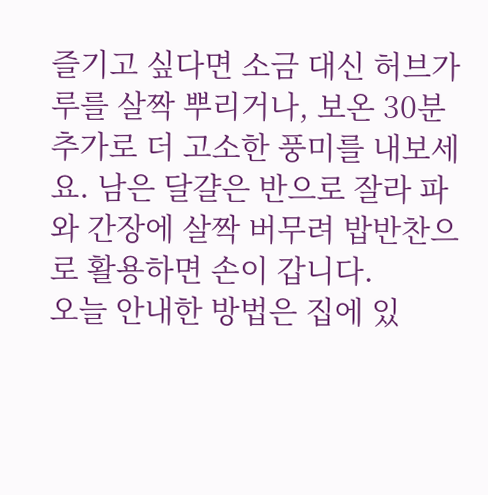즐기고 싶다면 소금 대신 허브가루를 살짝 뿌리거나, 보온 30분 추가로 더 고소한 풍미를 내보세요. 남은 달걀은 반으로 잘라 파와 간장에 살짝 버무려 밥반찬으로 활용하면 손이 갑니다.
오늘 안내한 방법은 집에 있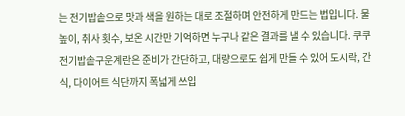는 전기밥솥으로 맛과 색을 원하는 대로 조절하며 안전하게 만드는 법입니다. 물 높이, 취사 횟수, 보온 시간만 기억하면 누구나 같은 결과를 낼 수 있습니다. 쿠쿠전기밥솥구운계란은 준비가 간단하고, 대량으로도 쉽게 만들 수 있어 도시락, 간식, 다이어트 식단까지 폭넓게 쓰입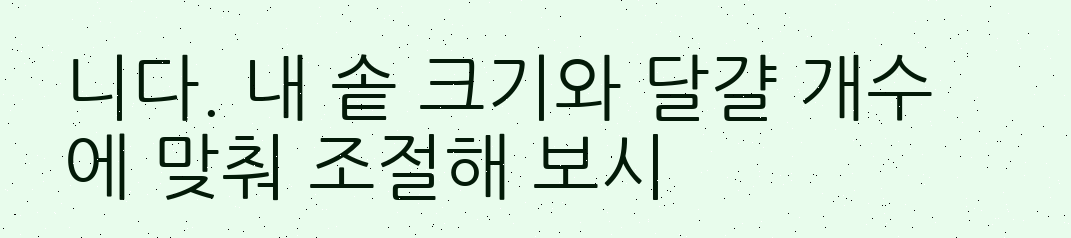니다. 내 솥 크기와 달걀 개수에 맞춰 조절해 보시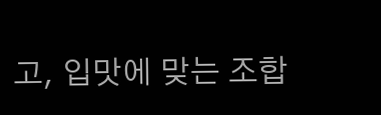고, 입맛에 맞는 조합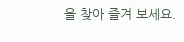을 찾아 즐겨 보세요.